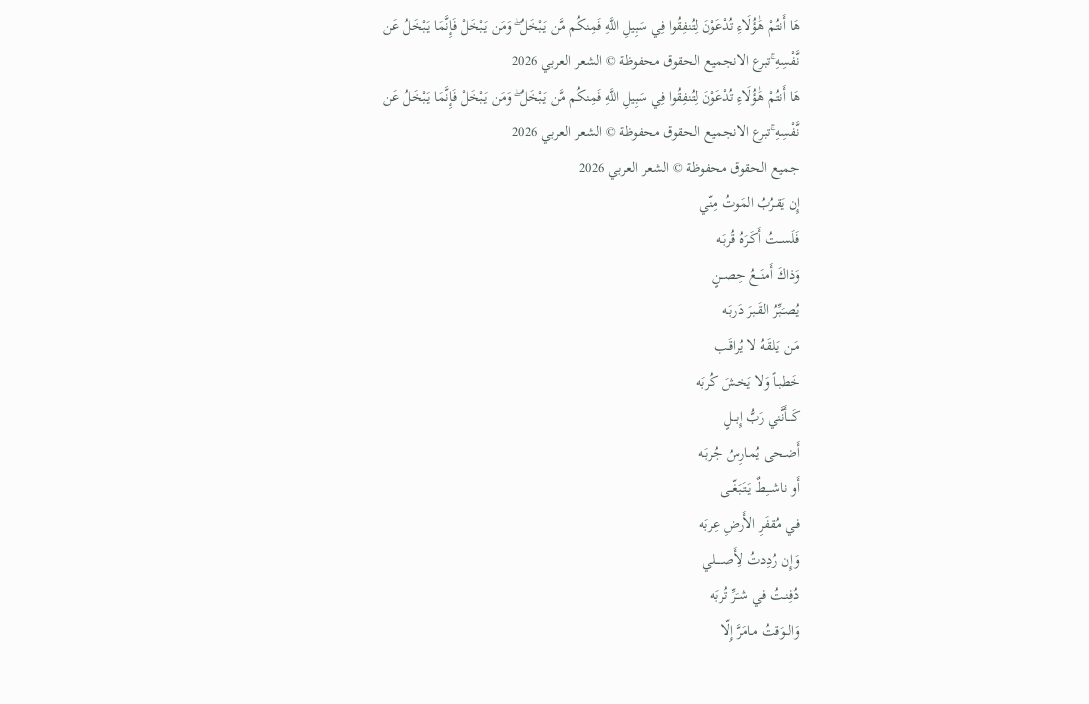هَا أَنتُمْ هَٰؤُلَاءِ تُدْعَوْنَ لِتُنفِقُوا فِي سَبِيلِ اللَّهِ فَمِنكُم مَّن يَبْخَلُ ۖ وَمَن يَبْخَلْ فَإِنَّمَا يَبْخَلُ عَن نَّفْسِهِ ۚتبرع الانجميع الحقوق محفوظة © الشعر العربي 2026
هَا أَنتُمْ هَٰؤُلَاءِ تُدْعَوْنَ لِتُنفِقُوا فِي سَبِيلِ اللَّهِ فَمِنكُم مَّن يَبْخَلُ ۖ وَمَن يَبْخَلْ فَإِنَّمَا يَبْخَلُ عَن نَّفْسِهِ ۚتبرع الانجميع الحقوق محفوظة © الشعر العربي 2026
جميع الحقوق محفوظة © الشعر العربي 2026
إِن يَقـرُبُ المَوتُ مِنّي
فَلَســتُ أَكَـرَهُ قُربَـه
وَذاكَ أَمنَـــعُ حِصــنٍ
يُصـَبِّرُ القَـبرَ دَربَـه
مَـن يَلقَـهُ لا يُراقَـب
خَطبـاً وَلا يَخـشَ كُربَه
كَـــأَنَّني رَبُّ إِبـــلٍ
أَضـحى يُمـارِسُ جُربَـه
أَو ناشـــِطٌ يَتَبَغّــى
فـي مُقفَرِ الأَرضِ عِربَه
وَإِن رُدِدتُ لِأَصـــــلي
دُفِنـتُ فـي شـَرِّ تُربَه
وَالــوَقتُ مـامَرَّ إِلّا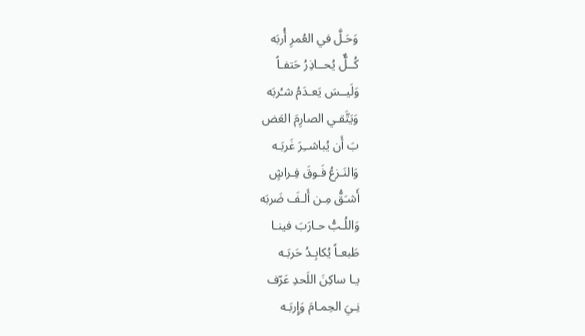وَحَـلَّ في العُمرِ أُربَه
كُــلٌّ يُحــاذِرُ حَتفـاً
وَلَيــسَ يَعـدَمُ شـُربَه
وَيَتَّقـي الصارِمَ العَض
بَ أَن يُباشــِرَ غَربَـه
وَالنَـزعُ فَـوقَ فِـراشٍ
أَشـَقُّ مِـن أَلـفَ ضَربَه
وَاللُـبُّ حـارَبَ فينـا
طَبعـاً يُكابِـدُ حَربَـه
يـا ساكِنَ اللَحدِ عَرّف
نِـيَ الحِمـامَ وَإِربَـه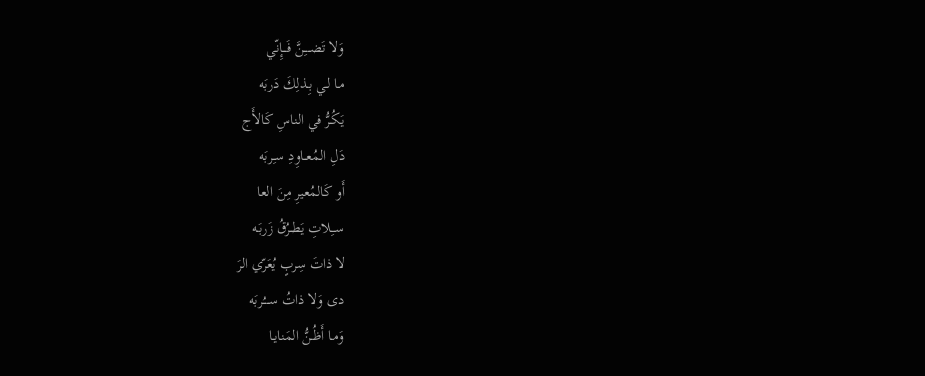وَلا تَضــــِنَّ فَـــإِنّي
مـا لـي بِـذلِكَ دَربَه
يَكُـرُّ في الناسِ كَالأَج
دَلِ المُعــاوِدِ سـِربَه
أَو كَالمُعيرِ مِنَ العا
ســِلاتِ يَطــرُقُ زَربَـه
لا ذاتَ سِربٍ يُعَرّي الرَ
دى وَلا ذاتُ ســــُربَه
وَمـا أَظُـنُّ المَنايـا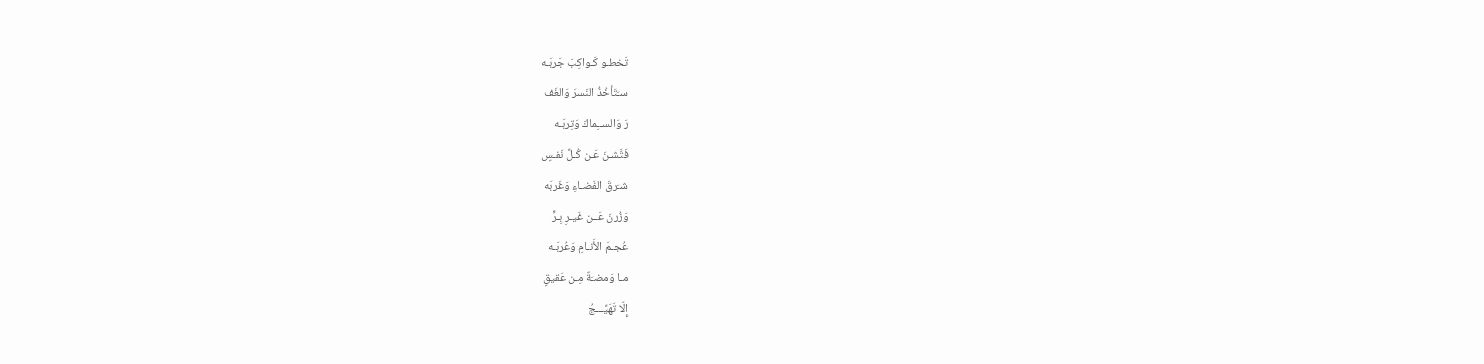تَخطـو كَـواكِبَ جَربَـه
سـَتَأخُذُ النَسرَ وَالغَف
رَ وَالســِماكَ وَتِربَـه
فَتَّشـنَ عَـن كُـلِّ نَفـسٍ
شـَرقَ الفَضـاءِ وَغَربَه
وَزُرنَ عَــن غَيـرِ بِـرٍّ
عُجـمَ الأَنـامِ وَعُربَـه
مـا وَمضـَةٌ مِـن عَقيقٍ
إِلّا تَهَيِّـــجُ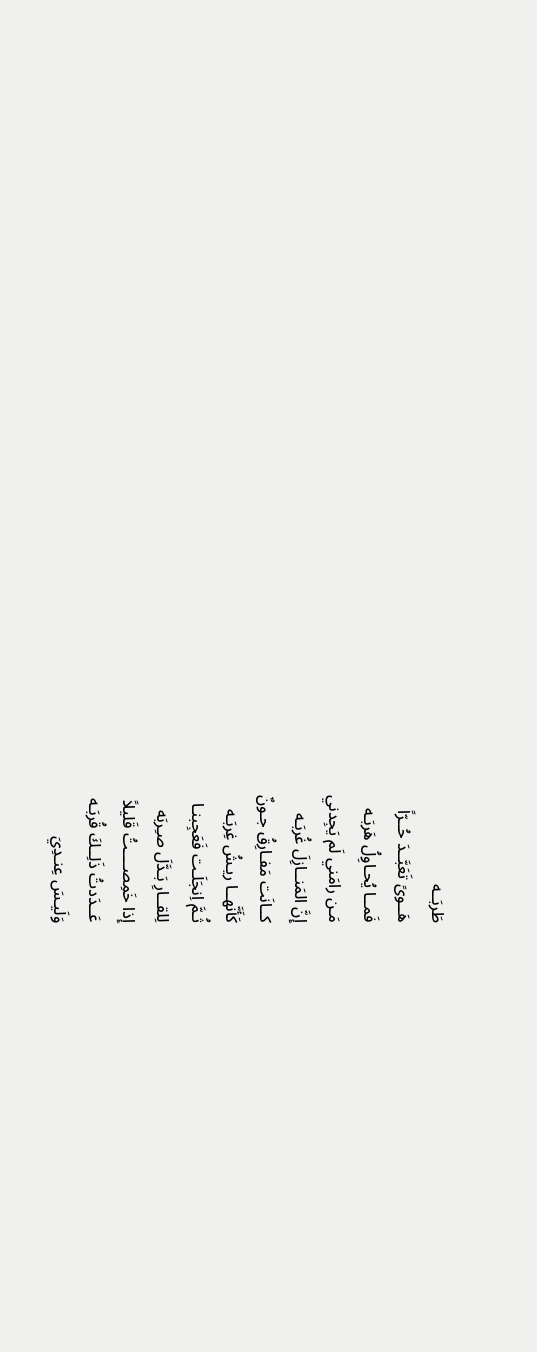طَربَــه
هَــوىً تَعَبَّــدَ حُــرّاً
فَمــا يُحـاوِلُ هَربَـه
مَـن رامَني لَم يَجِدني
إِنَّ المَنــازِلَ غُربَـه
كــانَت مَفـارِقُ جـونٌ
كَأَنَّهــا ريـشُ غِربَـه
ثُـمَّ اِنجَلَـت فَعَجِبنـا
لِلقــارِ بَـدَّلَ صـِربَه
إِذا خَمِصــــتُ قَليلاً
عَــدَدتُ ذَلِــكَ قُربَـه
وَلَيـسَ عِنـدِيَ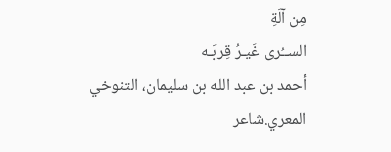مِن آلَةِ
الســُرى غَيـرُ قِربَـه
أحمد بن عبد الله بن سليمان، التنوخي المعري.شاعر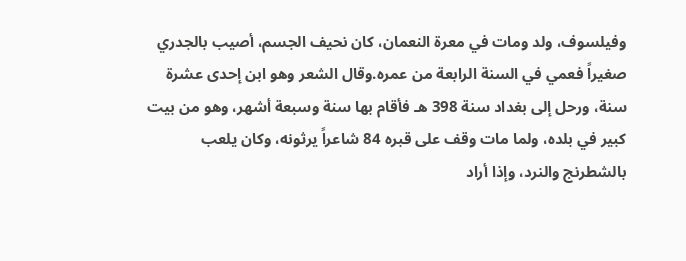وفيلسوف، ولد ومات في معرة النعمان، كان نحيف الجسم، أصيب بالجدري صغيراً فعمي في السنة الرابعة من عمره.وقال الشعر وهو ابن إحدى عشرة سنة، ورحل إلى بغداد سنة 398 هـ فأقام بها سنة وسبعة أشهر، وهو من بيت كبير في بلده، ولما مات وقف على قبره 84 شاعراً يرثونه، وكان يلعب بالشطرنج والنرد، وإذا أراد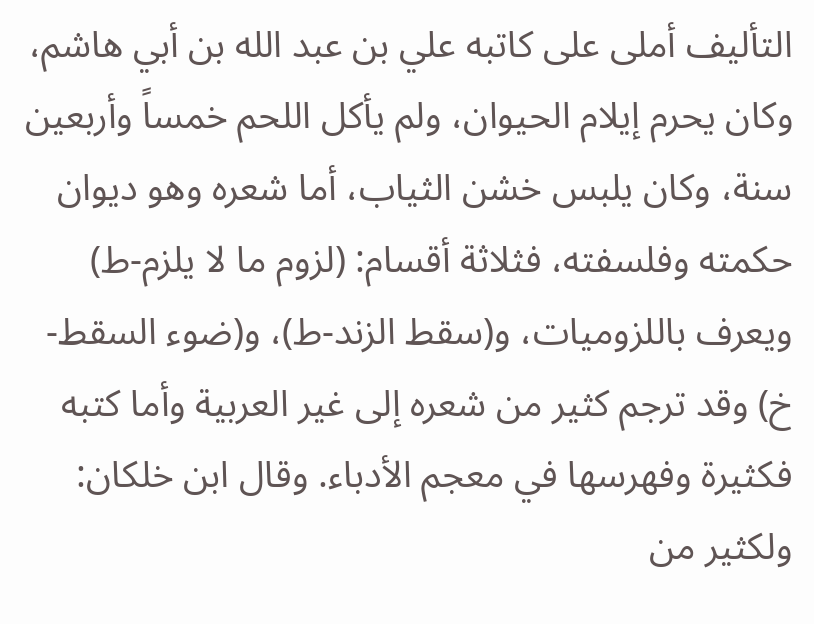التأليف أملى على كاتبه علي بن عبد الله بن أبي هاشم، وكان يحرم إيلام الحيوان، ولم يأكل اللحم خمساً وأربعين سنة، وكان يلبس خشن الثياب، أما شعره وهو ديوان حكمته وفلسفته، فثلاثة أقسام: (لزوم ما لا يلزم-ط) ويعرف باللزوميات، و(سقط الزند-ط)، و(ضوء السقط-خ) وقد ترجم كثير من شعره إلى غير العربية وأما كتبه فكثيرة وفهرسها في معجم الأدباء. وقال ابن خلكان: ولكثير من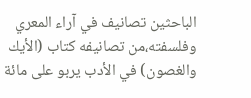الباحثين تصانيف في آراء المعري وفلسفته،من تصانيفه كتاب (الأيك والغصون) في الأدب يربو على مائة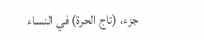جزء، (تاج الحرة) في النساء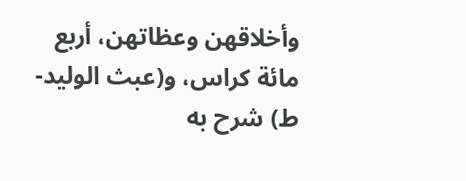وأخلاقهن وعظاتهن، أربع مائة كراس، و(عبث الوليد-ط) شرح به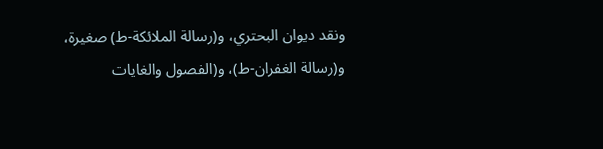ونقد ديوان البحتري، و(رسالة الملائكة-ط) صغيرة، و(رسالة الغفران-ط)، و(الفصول والغايات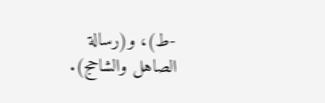-ط)، و(رسالة الصاهل والشاحج).